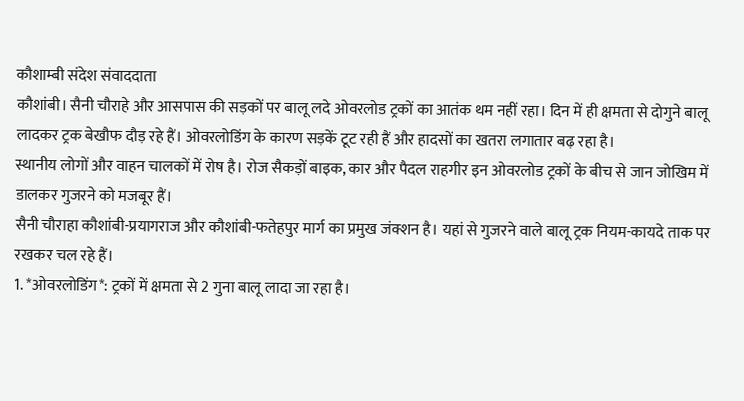कौशाम्बी संदेश संवाददाता
कौशांबी। सैनी चौराहे और आसपास की सड़कों पर बालू लदे ओवरलोड ट्रकों का आतंक थम नहीं रहा। दिन में ही क्षमता से दोगुने बालू लादकर ट्रक बेखौफ दौड़ रहे हैं। ओवरलोडिंग के कारण सड़कें टूट रही हैं और हादसों का खतरा लगातार बढ़ रहा है।
स्थानीय लोगों और वाहन चालकों में रोष है। रोज सैकड़ों बाइक, कार और पैदल राहगीर इन ओवरलोड ट्रकों के बीच से जान जोखिम में डालकर गुजरने को मजबूर हैं।
सैनी चौराहा कौशांबी-प्रयागराज और कौशांबी-फतेहपुर मार्ग का प्रमुख जंक्शन है। यहां से गुजरने वाले बालू ट्रक नियम-कायदे ताक पर रखकर चल रहे हैं।
1. *ओवरलोडिंग*: ट्रकों में क्षमता से 2 गुना बालू लादा जा रहा है।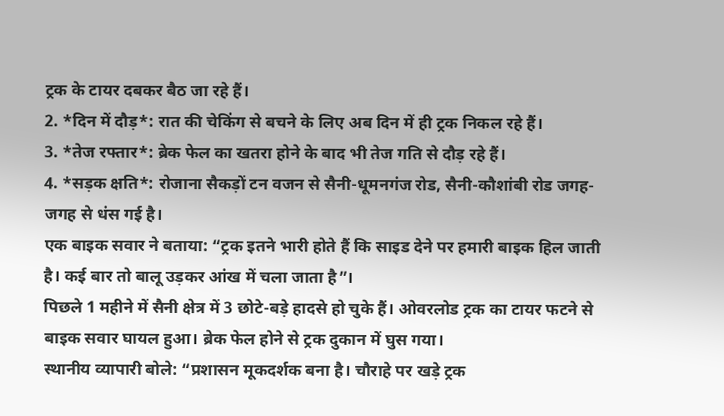ट्रक के टायर दबकर बैठ जा रहे हैं।
2. *दिन में दौड़*: रात की चेकिंग से बचने के लिए अब दिन में ही ट्रक निकल रहे हैं।
3. *तेज रफ्तार*: ब्रेक फेल का खतरा होने के बाद भी तेज गति से दौड़ रहे हैं।
4. *सड़क क्षति*: रोजाना सैकड़ों टन वजन से सैनी-धूमनगंज रोड, सैनी-कौशांबी रोड जगह-जगह से धंस गई है।
एक बाइक सवार ने बताया: “ट्रक इतने भारी होते हैं कि साइड देने पर हमारी बाइक हिल जाती है। कई बार तो बालू उड़कर आंख में चला जाता है”।
पिछले 1 महीने में सैनी क्षेत्र में 3 छोटे-बड़े हादसे हो चुके हैं। ओवरलोड ट्रक का टायर फटने से बाइक सवार घायल हुआ। ब्रेक फेल होने से ट्रक दुकान में घुस गया।
स्थानीय व्यापारी बोले: “प्रशासन मूकदर्शक बना है। चौराहे पर खड़े ट्रक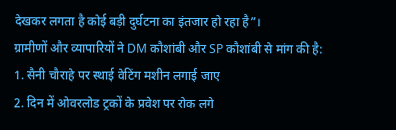देखकर लगता है कोई बड़ी दुर्घटना का इंतजार हो रहा है”।
ग्रामीणों और व्यापारियों ने DM कौशांबी और SP कौशांबी से मांग की है:
1. सैनी चौराहे पर स्थाई वेटिंग मशीन लगाई जाए
2. दिन में ओवरलोड ट्रकों के प्रवेश पर रोक लगे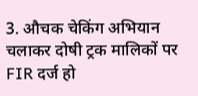3. औचक चेकिंग अभियान चलाकर दोषी ट्रक मालिकों पर FIR दर्ज हो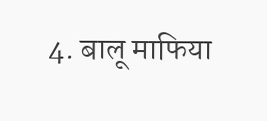4. बालू माफिया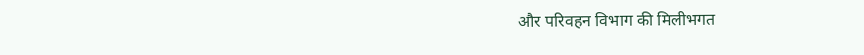और परिवहन विभाग की मिलीभगत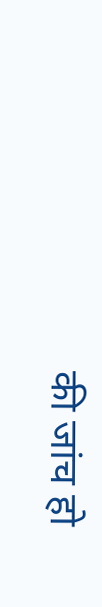की जांच हो